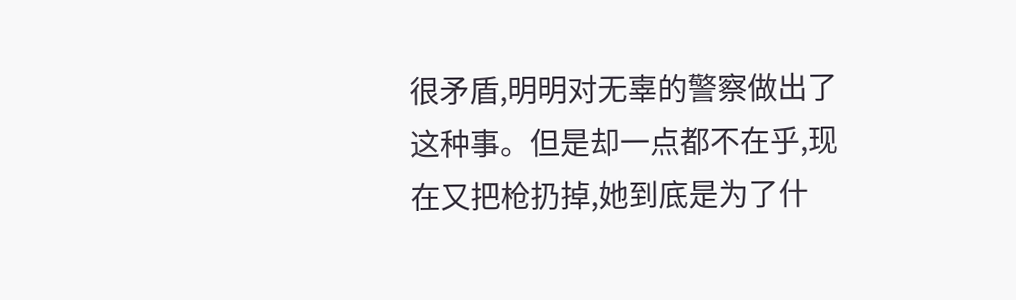很矛盾,明明对无辜的警察做出了这种事。但是却一点都不在乎,现在又把枪扔掉,她到底是为了什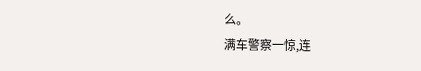么。
满车警察一惊,连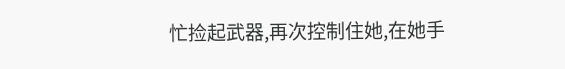忙捡起武器,再次控制住她,在她手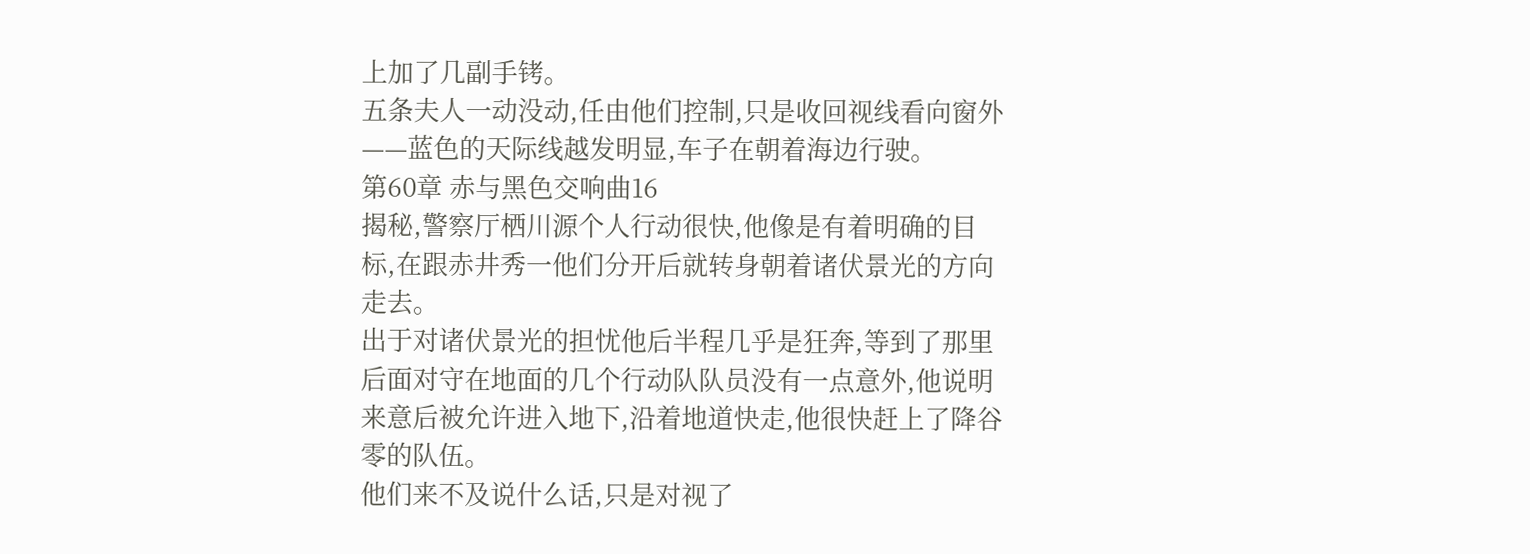上加了几副手铐。
五条夫人一动没动,任由他们控制,只是收回视线看向窗外——蓝色的天际线越发明显,车子在朝着海边行驶。
第60章 赤与黑色交响曲16
揭秘,警察厅栖川源个人行动很快,他像是有着明确的目标,在跟赤井秀一他们分开后就转身朝着诸伏景光的方向走去。
出于对诸伏景光的担忧他后半程几乎是狂奔,等到了那里后面对守在地面的几个行动队队员没有一点意外,他说明来意后被允许进入地下,沿着地道快走,他很快赶上了降谷零的队伍。
他们来不及说什么话,只是对视了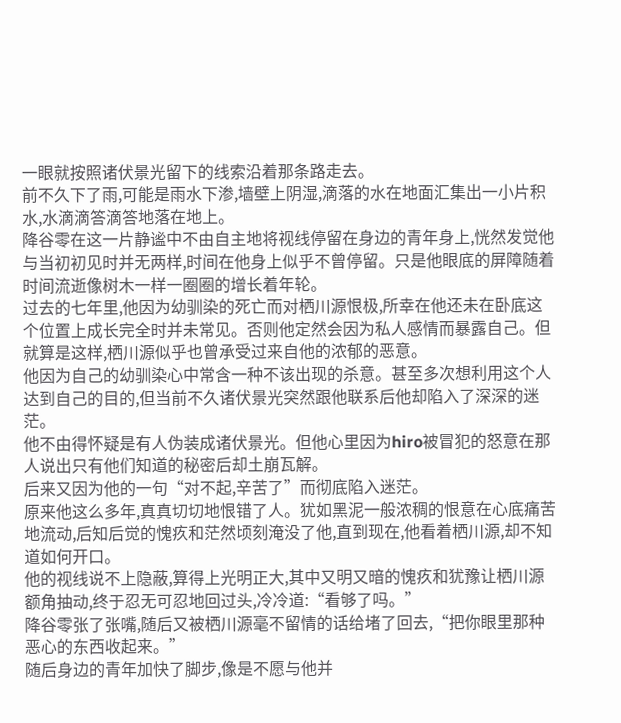一眼就按照诸伏景光留下的线索沿着那条路走去。
前不久下了雨,可能是雨水下渗,墙壁上阴湿,滴落的水在地面汇集出一小片积水,水滴滴答滴答地落在地上。
降谷零在这一片静谧中不由自主地将视线停留在身边的青年身上,恍然发觉他与当初初见时并无两样,时间在他身上似乎不曾停留。只是他眼底的屏障随着时间流逝像树木一样一圈圈的增长着年轮。
过去的七年里,他因为幼驯染的死亡而对栖川源恨极,所幸在他还未在卧底这个位置上成长完全时并未常见。否则他定然会因为私人感情而暴露自己。但就算是这样,栖川源似乎也曾承受过来自他的浓郁的恶意。
他因为自己的幼驯染心中常含一种不该出现的杀意。甚至多次想利用这个人达到自己的目的,但当前不久诸伏景光突然跟他联系后他却陷入了深深的迷茫。
他不由得怀疑是有人伪装成诸伏景光。但他心里因为hiro被冒犯的怒意在那人说出只有他们知道的秘密后却土崩瓦解。
后来又因为他的一句“对不起,辛苦了”而彻底陷入迷茫。
原来他这么多年,真真切切地恨错了人。犹如黑泥一般浓稠的恨意在心底痛苦地流动,后知后觉的愧疚和茫然顷刻淹没了他,直到现在,他看着栖川源,却不知道如何开口。
他的视线说不上隐蔽,算得上光明正大,其中又明又暗的愧疚和犹豫让栖川源额角抽动,终于忍无可忍地回过头,冷冷道:“看够了吗。”
降谷零张了张嘴,随后又被栖川源毫不留情的话给堵了回去,“把你眼里那种恶心的东西收起来。”
随后身边的青年加快了脚步,像是不愿与他并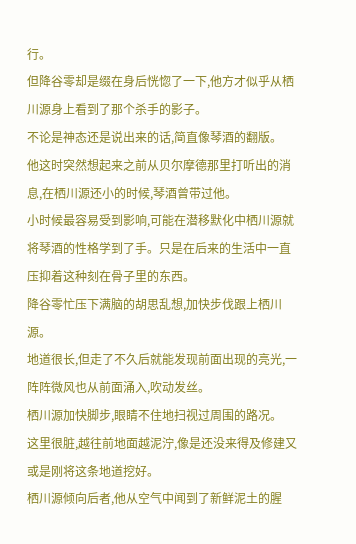行。
但降谷零却是缀在身后恍惚了一下,他方才似乎从栖川源身上看到了那个杀手的影子。
不论是神态还是说出来的话,简直像琴酒的翻版。
他这时突然想起来之前从贝尔摩德那里打听出的消息,在栖川源还小的时候,琴酒曾带过他。
小时候最容易受到影响,可能在潜移默化中栖川源就将琴酒的性格学到了手。只是在后来的生活中一直压抑着这种刻在骨子里的东西。
降谷零忙压下满脑的胡思乱想,加快步伐跟上栖川源。
地道很长,但走了不久后就能发现前面出现的亮光,一阵阵微风也从前面涌入,吹动发丝。
栖川源加快脚步,眼睛不住地扫视过周围的路况。
这里很脏,越往前地面越泥泞,像是还没来得及修建又或是刚将这条地道挖好。
栖川源倾向后者,他从空气中闻到了新鲜泥土的腥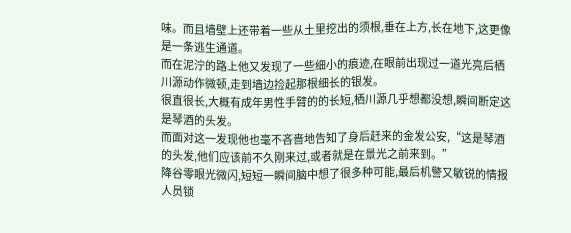味。而且墙壁上还带着一些从土里挖出的须根,垂在上方,长在地下,这更像是一条逃生通道。
而在泥泞的路上他又发现了一些细小的痕迹,在眼前出现过一道光亮后栖川源动作微顿,走到墙边捡起那根细长的银发。
很直很长,大概有成年男性手臂的的长短,栖川源几乎想都没想,瞬间断定这是琴酒的头发。
而面对这一发现他也毫不吝啬地告知了身后赶来的金发公安,“这是琴酒的头发,他们应该前不久刚来过,或者就是在景光之前来到。”
降谷零眼光微闪,短短一瞬间脑中想了很多种可能,最后机警又敏锐的情报人员锁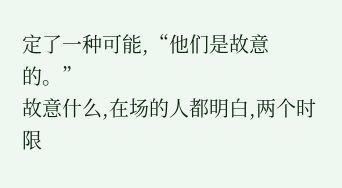定了一种可能,“他们是故意的。”
故意什么,在场的人都明白,两个时限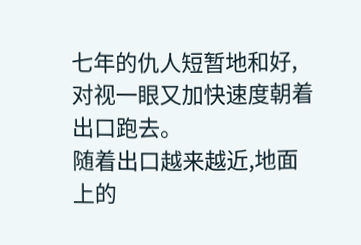七年的仇人短暂地和好,对视一眼又加快速度朝着出口跑去。
随着出口越来越近,地面上的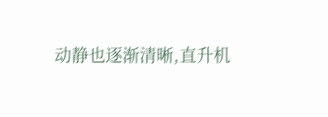动静也逐渐清晰,直升机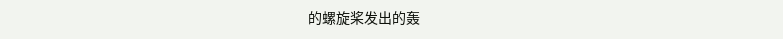的螺旋桨发出的轰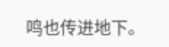鸣也传进地下。